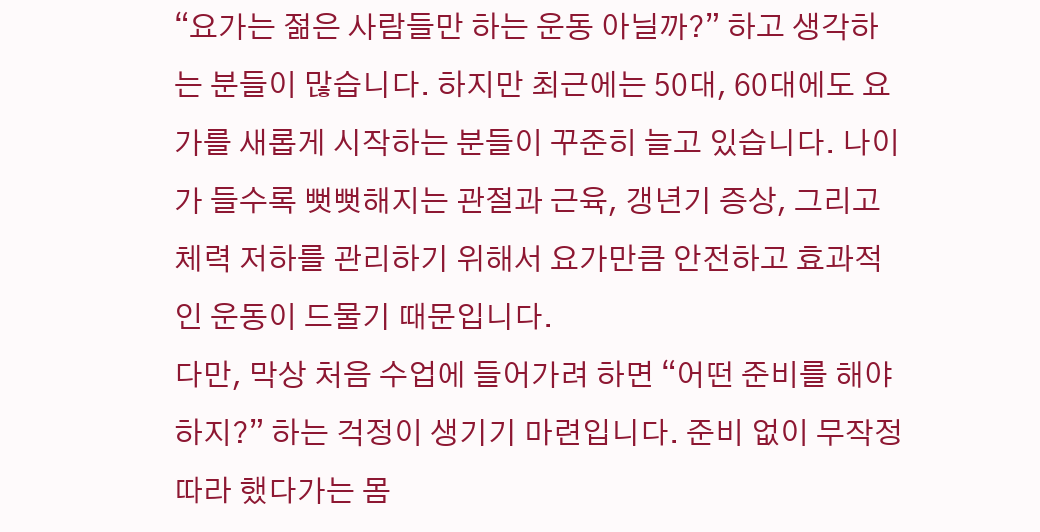“요가는 젊은 사람들만 하는 운동 아닐까?” 하고 생각하는 분들이 많습니다. 하지만 최근에는 50대, 60대에도 요가를 새롭게 시작하는 분들이 꾸준히 늘고 있습니다. 나이가 들수록 뻣뻣해지는 관절과 근육, 갱년기 증상, 그리고 체력 저하를 관리하기 위해서 요가만큼 안전하고 효과적인 운동이 드물기 때문입니다.
다만, 막상 처음 수업에 들어가려 하면 “어떤 준비를 해야 하지?” 하는 걱정이 생기기 마련입니다. 준비 없이 무작정 따라 했다가는 몸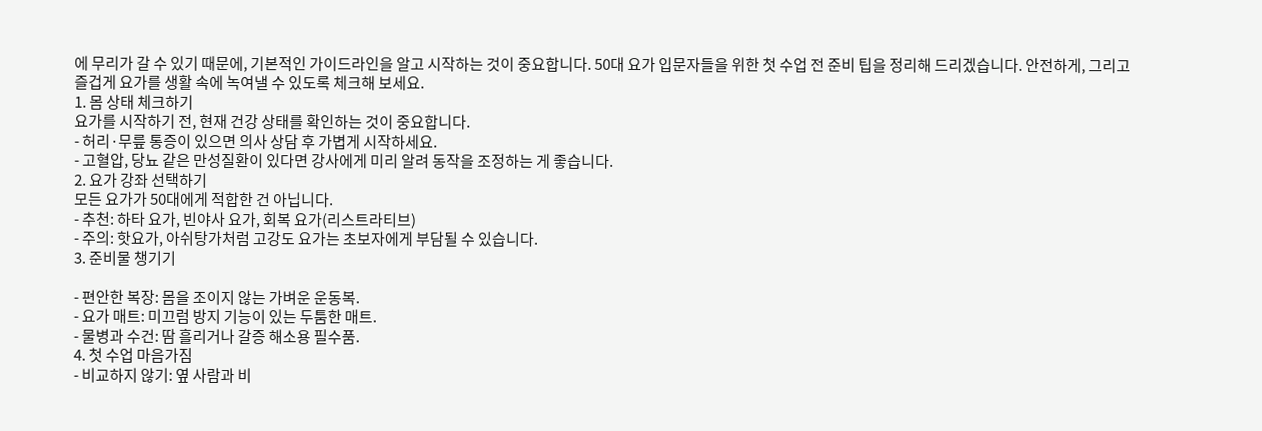에 무리가 갈 수 있기 때문에, 기본적인 가이드라인을 알고 시작하는 것이 중요합니다. 50대 요가 입문자들을 위한 첫 수업 전 준비 팁을 정리해 드리겠습니다. 안전하게, 그리고 즐겁게 요가를 생활 속에 녹여낼 수 있도록 체크해 보세요.
1. 몸 상태 체크하기
요가를 시작하기 전, 현재 건강 상태를 확인하는 것이 중요합니다.
- 허리·무릎 통증이 있으면 의사 상담 후 가볍게 시작하세요.
- 고혈압, 당뇨 같은 만성질환이 있다면 강사에게 미리 알려 동작을 조정하는 게 좋습니다.
2. 요가 강좌 선택하기
모든 요가가 50대에게 적합한 건 아닙니다.
- 추천: 하타 요가, 빈야사 요가, 회복 요가(리스트라티브)
- 주의: 핫요가, 아쉬탕가처럼 고강도 요가는 초보자에게 부담될 수 있습니다.
3. 준비물 챙기기

- 편안한 복장: 몸을 조이지 않는 가벼운 운동복.
- 요가 매트: 미끄럼 방지 기능이 있는 두툼한 매트.
- 물병과 수건: 땀 흘리거나 갈증 해소용 필수품.
4. 첫 수업 마음가짐
- 비교하지 않기: 옆 사람과 비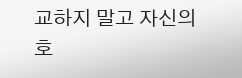교하지 말고 자신의 호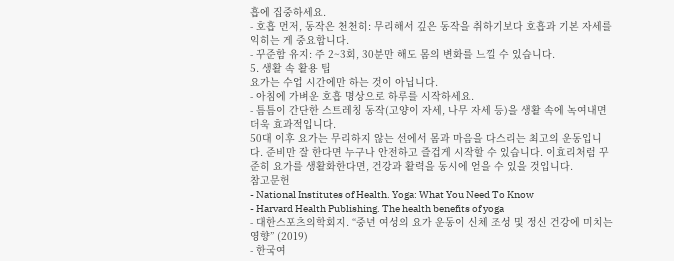흡에 집중하세요.
- 호흡 먼저, 동작은 천천히: 무리해서 깊은 동작을 취하기보다 호흡과 기본 자세를 익히는 게 중요합니다.
- 꾸준함 유지: 주 2~3회, 30분만 해도 몸의 변화를 느낄 수 있습니다.
5. 생활 속 활용 팁
요가는 수업 시간에만 하는 것이 아닙니다.
- 아침에 가벼운 호흡 명상으로 하루를 시작하세요.
- 틈틈이 간단한 스트레칭 동작(고양이 자세, 나무 자세 등)을 생활 속에 녹여내면 더욱 효과적입니다.
50대 이후 요가는 무리하지 않는 선에서 몸과 마음을 다스리는 최고의 운동입니다. 준비만 잘 한다면 누구나 안전하고 즐겁게 시작할 수 있습니다. 이효리처럼 꾸준히 요가를 생활화한다면, 건강과 활력을 동시에 얻을 수 있을 것입니다.
참고문헌
- National Institutes of Health. Yoga: What You Need To Know
- Harvard Health Publishing. The health benefits of yoga
- 대한스포츠의학회지. “중년 여성의 요가 운동이 신체 조성 및 정신 건강에 미치는 영향” (2019)
- 한국여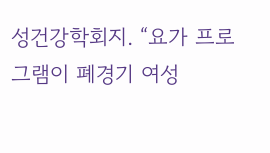성건강학회지. “요가 프로그램이 폐경기 여성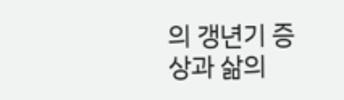의 갱년기 증상과 삶의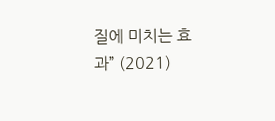질에 미치는 효과” (2021)